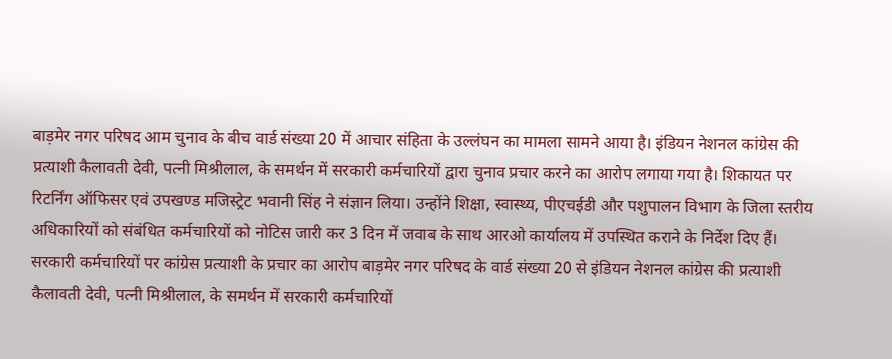बाड़मेर नगर परिषद आम चुनाव के बीच वार्ड संख्या 20 में आचार संहिता के उल्लंघन का मामला सामने आया है। इंडियन नेशनल कांग्रेस की प्रत्याशी कैलावती देवी, पत्नी मिश्रीलाल, के समर्थन में सरकारी कर्मचारियों द्वारा चुनाव प्रचार करने का आरोप लगाया गया है। शिकायत पर रिटर्निंग ऑफिसर एवं उपखण्ड मजिस्ट्रेट भवानी सिंह ने संज्ञान लिया। उन्होंने शिक्षा, स्वास्थ्य, पीएचईडी और पशुपालन विभाग के जिला स्तरीय अधिकारियों को संबंधित कर्मचारियों को नोटिस जारी कर 3 दिन में जवाब के साथ आरओ कार्यालय में उपस्थित कराने के निर्देश दिए हैं। सरकारी कर्मचारियों पर कांग्रेस प्रत्याशी के प्रचार का आरोप बाड़मेर नगर परिषद के वार्ड संख्या 20 से इंडियन नेशनल कांग्रेस की प्रत्याशी कैलावती देवी, पत्नी मिश्रीलाल, के समर्थन में सरकारी कर्मचारियों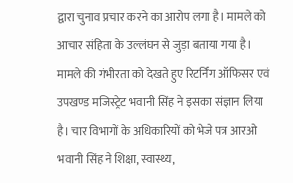द्वारा चुनाव प्रचार करने का आरोप लगा है। मामले को आचार संहिता के उल्लंघन से जुड़ा बताया गया है। मामले की गंभीरता को देखते हुए रिटर्निंग ऑफिसर एवं उपखण्ड मजिस्ट्रेट भवानी सिंह ने इसका संज्ञान लिया है। चार विभागों के अधिकारियों को भेजे पत्र आरओ भवानी सिंह ने शिक्षा, स्वास्थ्य,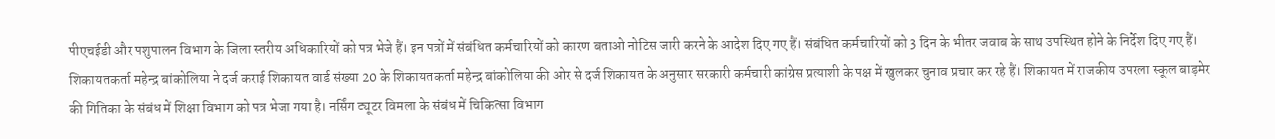पीएचईडी और पशुपालन विभाग के जिला स्तरीय अधिकारियों को पत्र भेजे हैं। इन पत्रों में संबंधित कर्मचारियों को कारण बताओ नोटिस जारी करने के आदेश दिए गए हैं। संबंधित कर्मचारियों को 3 दिन के भीतर जवाब के साथ उपस्थित होने के निर्देश दिए गए हैं। शिकायतकर्ता महेन्द्र बांकोलिया ने दर्ज कराई शिकायत वार्ड संख्या 20 के शिकायतकर्ता महेन्द्र बांकोलिया की ओर से दर्ज शिकायत के अनुसार सरकारी कर्मचारी कांग्रेस प्रत्याशी के पक्ष में खुलकर चुनाव प्रचार कर रहे हैं। शिकायत में राजकीय उपरला स्कूल बाड़मेर की गितिका के संबंध में शिक्षा विभाग को पत्र भेजा गया है। नर्सिंग ट्यूटर विमला के संबंध में चिकित्सा विभाग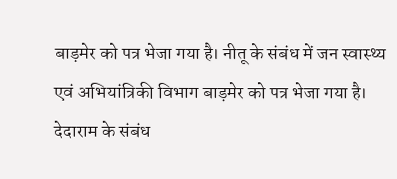बाड़मेर को पत्र भेजा गया है। नीतू के संबंध में जन स्वास्थ्य एवं अभियांत्रिकी विभाग बाड़मेर को पत्र भेजा गया है। देदाराम के संबंध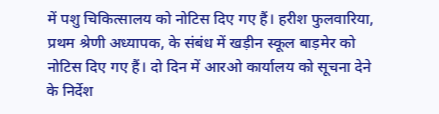में पशु चिकित्सालय को नोटिस दिए गए हैं। हरीश फुलवारिया, प्रथम श्रेणी अध्यापक, के संबंध में खड़ीन स्कूल बाड़मेर को नोटिस दिए गए हैं। दो दिन में आरओ कार्यालय को सूचना देने के निर्देश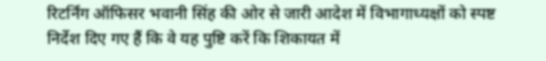रिटर्निंग ऑफिसर भवानी सिंह की ओर से जारी आदेश में विभागाध्यक्षों को स्पष्ट निर्देश दिए गए हैं कि वे यह पुष्टि करें कि शिकायत में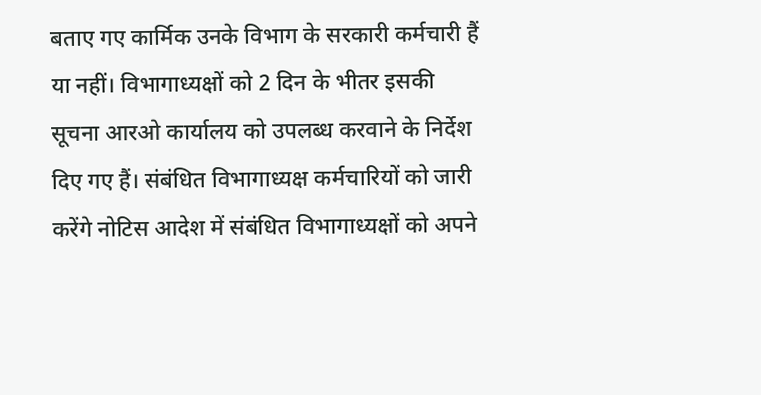बताए गए कार्मिक उनके विभाग के सरकारी कर्मचारी हैं या नहीं। विभागाध्यक्षों को 2 दिन के भीतर इसकी सूचना आरओ कार्यालय को उपलब्ध करवाने के निर्देश दिए गए हैं। संबंधित विभागाध्यक्ष कर्मचारियों को जारी करेंगे नोटिस आदेश में संबंधित विभागाध्यक्षों को अपने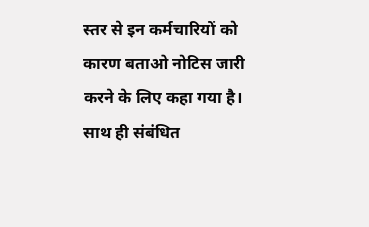स्तर से इन कर्मचारियों को कारण बताओ नोटिस जारी करने के लिए कहा गया है। साथ ही संबंधित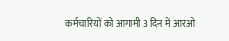कर्मचारियों को आगामी 3 दिन में आरओ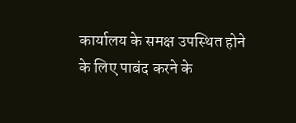कार्यालय के समक्ष उपस्थित होने के लिए पाबंद करने के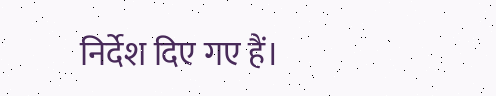निर्देश दिए गए हैं।